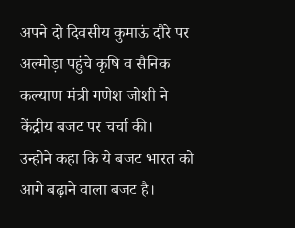अपने दो दिवसीय कुमाऊं दौरे पर अल्मोड़ा पहुंचे कृषि व सैनिक कल्याण मंत्री गणेश जोशी ने केंद्रीय बजट पर चर्चा की।
उन्होने कहा कि ये बजट भारत को आगे बढ़ाने वाला बजट है।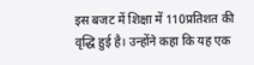इस बजट में शिक्षा में 110प्रतिशत की वृद्धि हुई है। उन्होंने कहा कि यह एक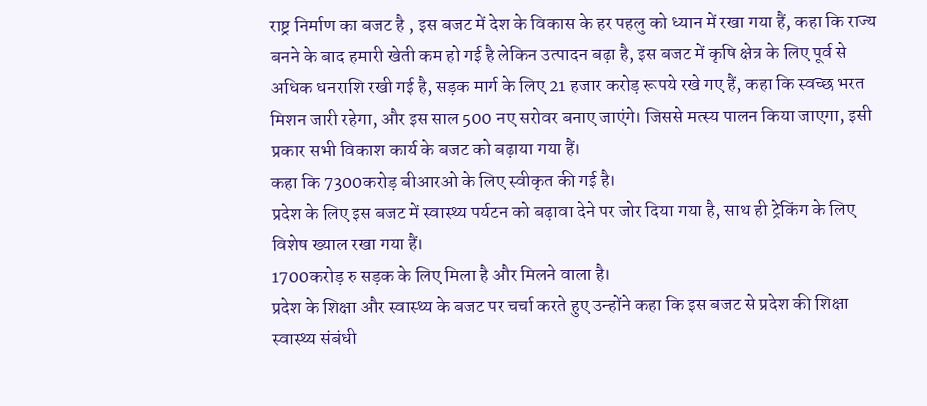राष्ट्र निर्माण का बजट है , इस बजट में देश के विकास के हर पहलु को ध्यान में रखा गया हैं, कहा कि राज्य बनने के बाद हमारी खेती कम हो गई है लेकिन उत्पादन बढ़ा है, इस बजट में कृषि क्षेत्र के लिए पूर्व से अधिक धनराशि रखी गई है, सड़क मार्ग के लिए 21 हजार करोड़ रूपये रखे गए हैं, कहा कि स्वच्छ भरत मिशन जारी रहेगा, और इस साल 500 नए सरोवर बनाए जाएंगे। जिससे मत्स्य पालन किया जाएगा, इसी प्रकार सभी विकाश कार्य के बजट को बढ़ाया गया हैं।
कहा कि 7300करोड़ बीआरओ के लिए स्वीकृत की गई है।
प्रदेश के लिए इस बजट में स्वास्थ्य पर्यटन को बढ़ावा देने पर जोर दिया गया है, साथ ही ट्रेकिंग के लिए विशेष ख्याल रखा गया हैं।
1700करोड़ रु सड़क के लिए मिला है और मिलने वाला है।
प्रदेश के शिक्षा और स्वास्थ्य के बजट पर चर्चा करते हुए उन्होंने कहा कि इस बजट से प्रदेश की शिक्षा स्वास्थ्य संबंधी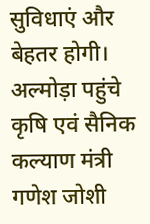सुविधाएं और बेहतर होगी।
अल्मोड़ा पहुंचे कृषि एवं सैनिक कल्याण मंत्री गणेश जोशी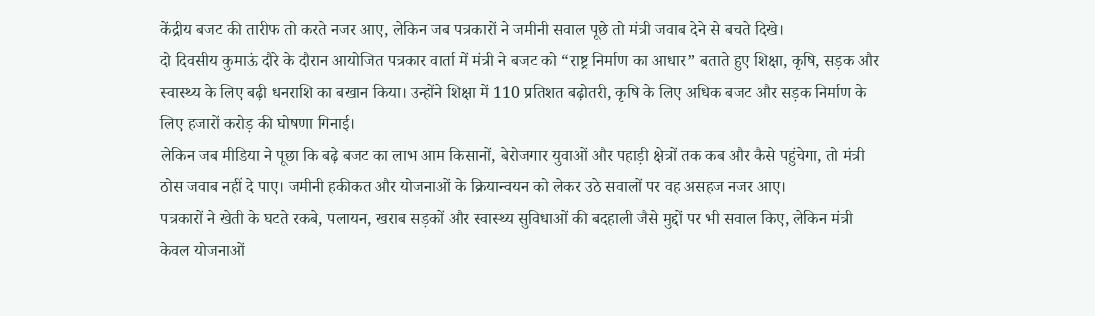केंद्रीय बजट की तारीफ तो करते नजर आए, लेकिन जब पत्रकारों ने जमीनी सवाल पूछे तो मंत्री जवाब देने से बचते दिखे।
दो दिवसीय कुमाऊं दौरे के दौरान आयोजित पत्रकार वार्ता में मंत्री ने बजट को “राष्ट्र निर्माण का आधार” बताते हुए शिक्षा, कृषि, सड़क और स्वास्थ्य के लिए बढ़ी धनराशि का बखान किया। उन्होंने शिक्षा में 110 प्रतिशत बढ़ोतरी, कृषि के लिए अधिक बजट और सड़क निर्माण के लिए हजारों करोड़ की घोषणा गिनाई।
लेकिन जब मीडिया ने पूछा कि बढ़े बजट का लाभ आम किसानों, बेरोजगार युवाओं और पहाड़ी क्षेत्रों तक कब और कैसे पहुंचेगा, तो मंत्री ठोस जवाब नहीं दे पाए। जमीनी हकीकत और योजनाओं के क्रियान्वयन को लेकर उठे सवालों पर वह असहज नजर आए।
पत्रकारों ने खेती के घटते रकबे, पलायन, खराब सड़कों और स्वास्थ्य सुविधाओं की बदहाली जैसे मुद्दों पर भी सवाल किए, लेकिन मंत्री केवल योजनाओं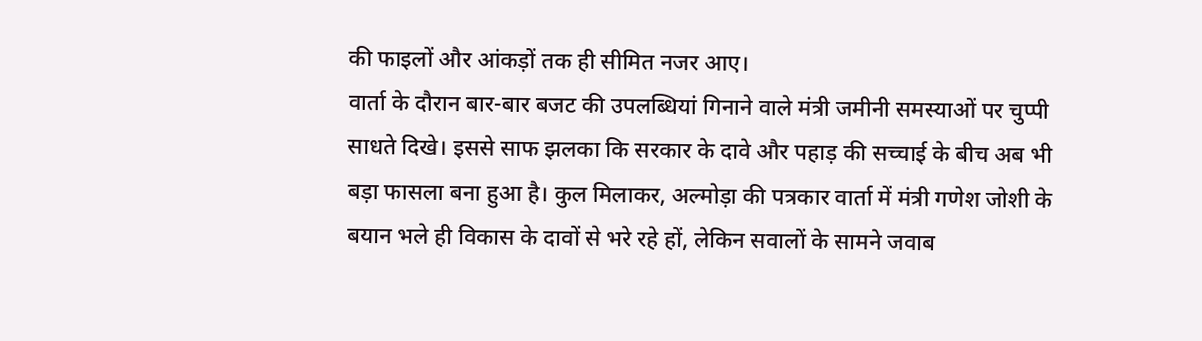की फाइलों और आंकड़ों तक ही सीमित नजर आए।
वार्ता के दौरान बार-बार बजट की उपलब्धियां गिनाने वाले मंत्री जमीनी समस्याओं पर चुप्पी साधते दिखे। इससे साफ झलका कि सरकार के दावे और पहाड़ की सच्चाई के बीच अब भी बड़ा फासला बना हुआ है। कुल मिलाकर, अल्मोड़ा की पत्रकार वार्ता में मंत्री गणेश जोशी के बयान भले ही विकास के दावों से भरे रहे हों, लेकिन सवालों के सामने जवाब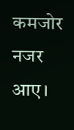कमजोर नजर आए।